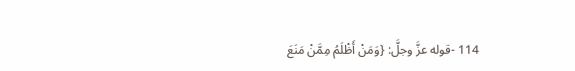114 -قوله عزَّ وجلَّ: {وَمَنْ أَظْلَمُ مِمَّنْ مَنَعَ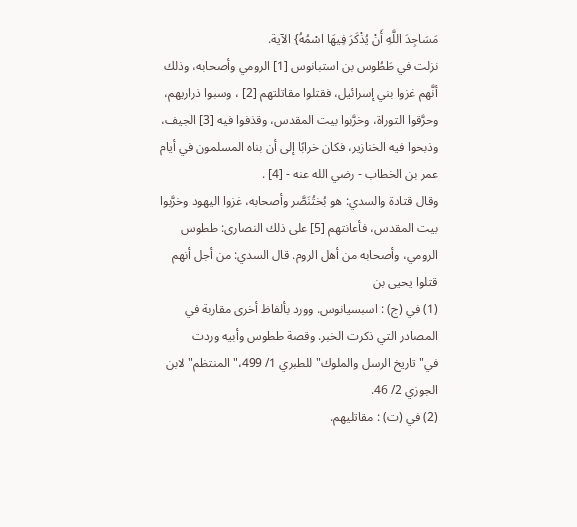مَسَاجِدَ اللَّهِ أَنْ يُذْكَرَ فِيهَا اسْمُهُ} الآية.
نزلت في طَطُوس بن استبانوس [1] الرومي وأصحابه، وذلك أنَّهم غزوا بني إسرائيل، فقتلوا مقاتلتهم [2] ، وسبوا ذراريهم، وحرَّقوا التوراة، وخرَّبوا بيت المقدس، وقذفوا فيه [3] الجيف، وذبحوا فيه الخنازير، فكان خرابًا إلى أن بناه المسلمون في أيام عمر بن الخطاب - رضي الله عنه - [4] .
وقال قتادة والسدي: هو بُختُنَصَّر وأصحابه، غزوا اليهود وخرَّبوا بيت المقدس، فأعانتهم [5] على ذلك النصارى: ططوس الرومي، وأصحابه من أهل الروم. قال السدي: من أجل أنهم قتلوا يحيى بن
(1) في (ج) : اسبسيانوس. وورد بألفاظ أخرى مقاربة في المصادر التي ذكرت الخبر. وقصة ططوس وأبيه وردت في"تاريخ الرسل والملوك"للطبري 1/ 499،"المنتظم"لابن الجوزي 2/ 46.
(2) في (ت) : مقاتليهم.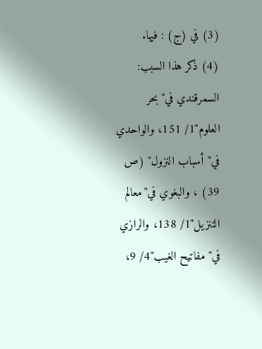(3) في (ج) : فيها.
(4) ذكر هذا السبب: السمرقندي في"بحر العلوم"1/ 151، والواحدي في"أسباب النزول" (ص 39) ، والبغوي في"معالم التنزيل"1/ 138، والرازي في"مفاتيح الغيب"4/ 9،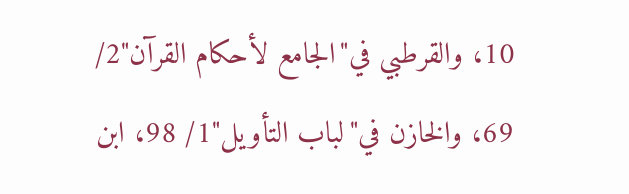10، والقرطبي في"الجامع لأحكام القرآن"2/ 69، والخازن في"لباب التأويل"1/ 98، ابن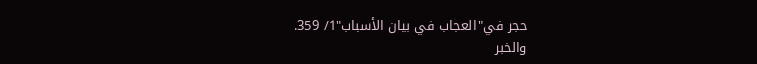حجر في"العجاب في بيان الأسباب"1/ 359.
والخبر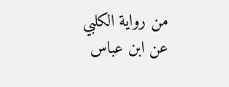من رواية الكلبي عن ابن عباس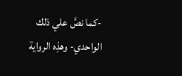-كما نصَّ علي ذلك الواحدي- وهذِه الرواية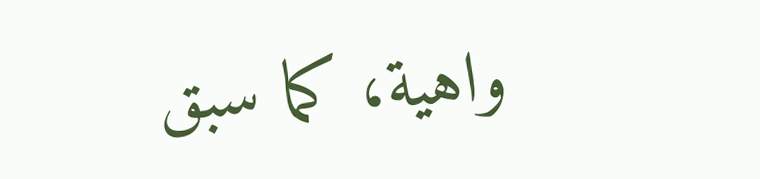واهية، كما سبق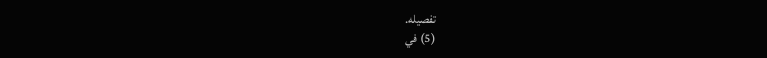تفصيله.
(5) في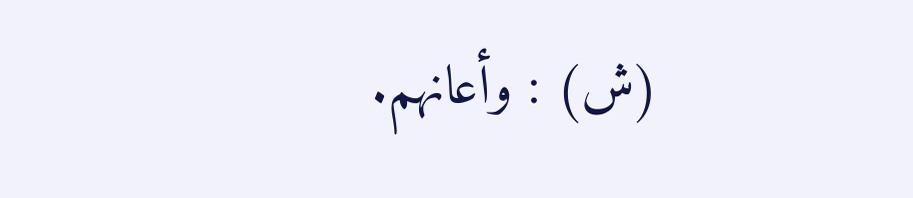(ش) : وأعانهم.